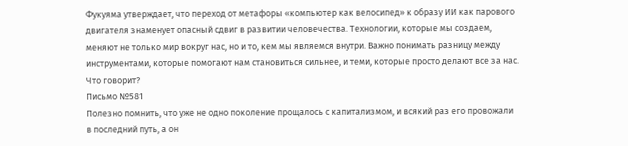Фукуяма утверждает, что переход от метафоры «компьютер как велосипед» к образу ИИ как парового двигателя знаменует опасный сдвиг в развитии человечества. Технологии, которые мы создаем, меняют не только мир вокруг нас, но и то, кем мы являемся внутри. Важно понимать разницу между инструментами, которые помогают нам становиться сильнее, и теми, которые просто делают все за нас. Что говорит?
Письмо №581
Полезно помнить, что уже не одно поколение прощалось с капитализмом, и всякий раз его провожали в последний путь, а он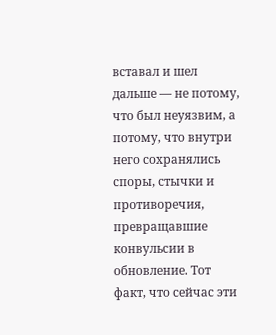вставал и шел дальше — не потому, что был неуязвим, а потому, что внутри него сохранялись споры, стычки и противоречия, превращавшие конвульсии в обновление. Тот факт, что сейчас эти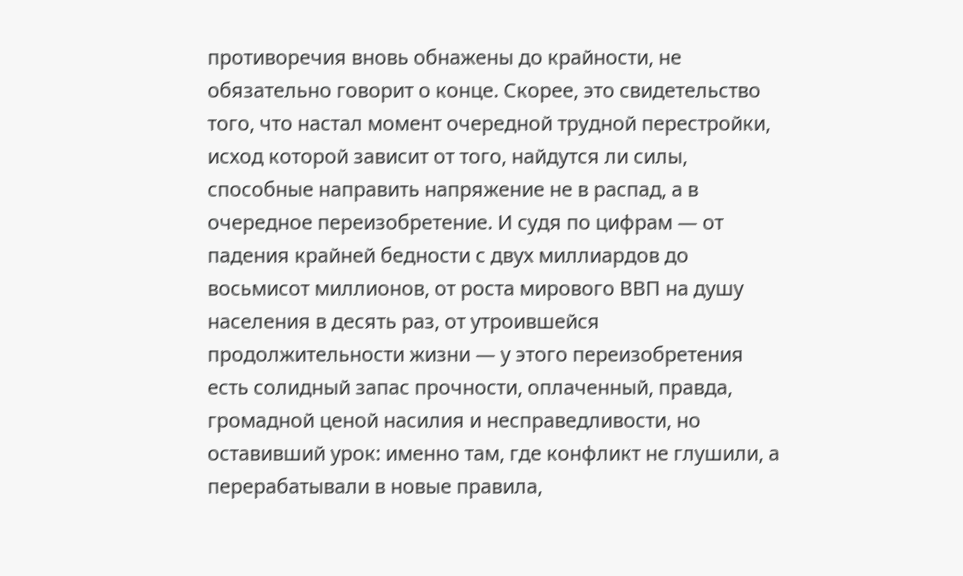противоречия вновь обнажены до крайности, не обязательно говорит о конце. Скорее, это свидетельство того, что настал момент очередной трудной перестройки, исход которой зависит от того, найдутся ли силы, способные направить напряжение не в распад, а в очередное переизобретение. И судя по цифрам — от падения крайней бедности с двух миллиардов до восьмисот миллионов, от роста мирового ВВП на душу населения в десять раз, от утроившейся продолжительности жизни — у этого переизобретения есть солидный запас прочности, оплаченный, правда, громадной ценой насилия и несправедливости, но оставивший урок: именно там, где конфликт не глушили, а перерабатывали в новые правила,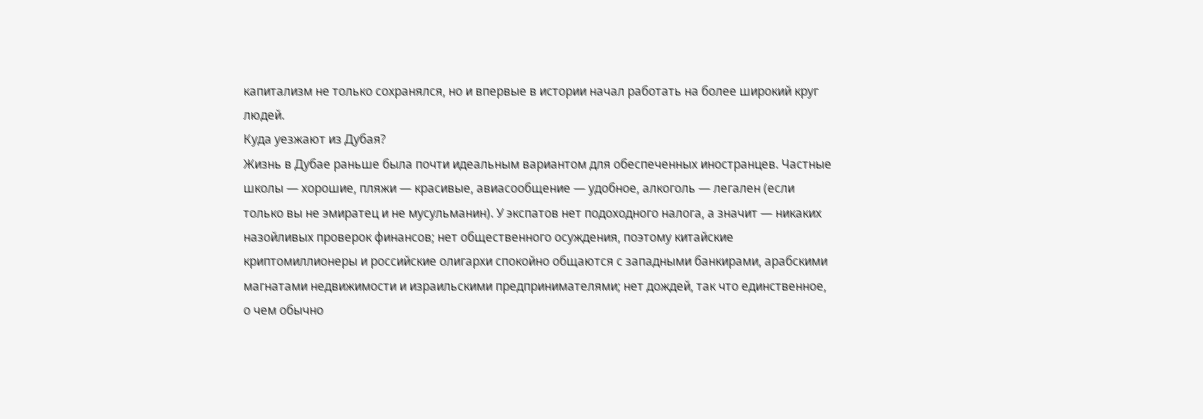капитализм не только сохранялся, но и впервые в истории начал работать на более широкий круг людей.
Куда уезжают из Дубая?
Жизнь в Дубае раньше была почти идеальным вариантом для обеспеченных иностранцев. Частные школы — хорошие, пляжи — красивые, авиасообщение — удобное, алкоголь — легален (если только вы не эмиратец и не мусульманин). У экспатов нет подоходного налога, а значит — никаких назойливых проверок финансов; нет общественного осуждения, поэтому китайские криптомиллионеры и российские олигархи спокойно общаются с западными банкирами, арабскими магнатами недвижимости и израильскими предпринимателями; нет дождей, так что единственное, о чем обычно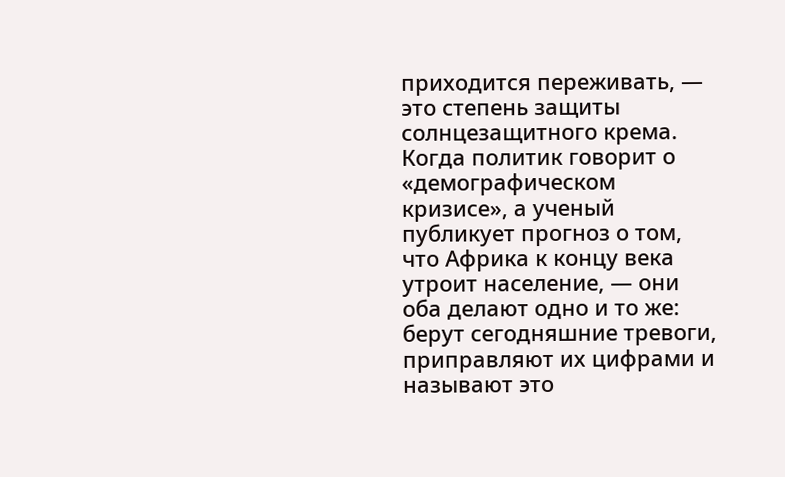приходится переживать, — это степень защиты солнцезащитного крема.
Когда политик говорит о «демографическом кризисе», а ученый публикует прогноз о том, что Африка к концу века утроит население, — они оба делают одно и то же: берут сегодняшние тревоги, приправляют их цифрами и называют это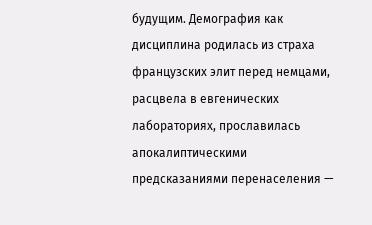будущим. Демография как дисциплина родилась из страха французских элит перед немцами, расцвела в евгенических лабораториях, прославилась апокалиптическими предсказаниями перенаселения —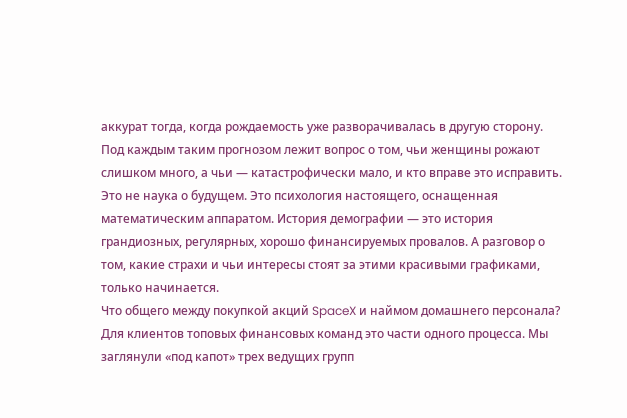аккурат тогда, когда рождаемость уже разворачивалась в другую сторону. Под каждым таким прогнозом лежит вопрос о том, чьи женщины рожают слишком много, а чьи — катастрофически мало, и кто вправе это исправить. Это не наука о будущем. Это психология настоящего, оснащенная математическим аппаратом. История демографии — это история грандиозных, регулярных, хорошо финансируемых провалов. А разговор о том, какие страхи и чьи интересы стоят за этими красивыми графиками, только начинается.
Что общего между покупкой акций SpaceX и наймом домашнего персонала? Для клиентов топовых финансовых команд это части одного процесса. Мы заглянули «под капот» трех ведущих групп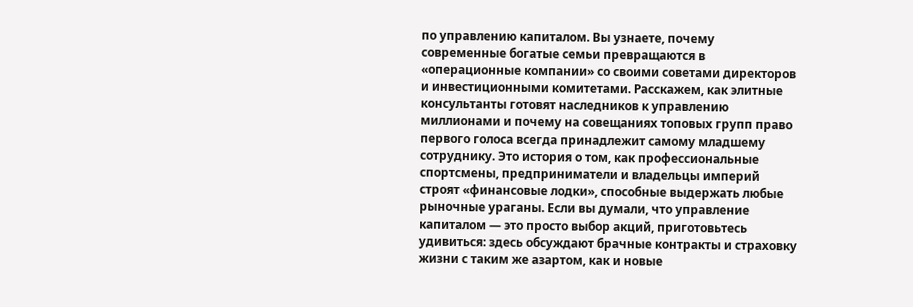по управлению капиталом. Вы узнаете, почему современные богатые семьи превращаются в «операционные компании» со своими советами директоров и инвестиционными комитетами. Расскажем, как элитные консультанты готовят наследников к управлению миллионами и почему на совещаниях топовых групп право первого голоса всегда принадлежит самому младшему сотруднику. Это история о том, как профессиональные спортсмены, предприниматели и владельцы империй строят «финансовые лодки», способные выдержать любые рыночные ураганы. Если вы думали, что управление капиталом — это просто выбор акций, приготовьтесь удивиться: здесь обсуждают брачные контракты и страховку жизни с таким же азартом, как и новые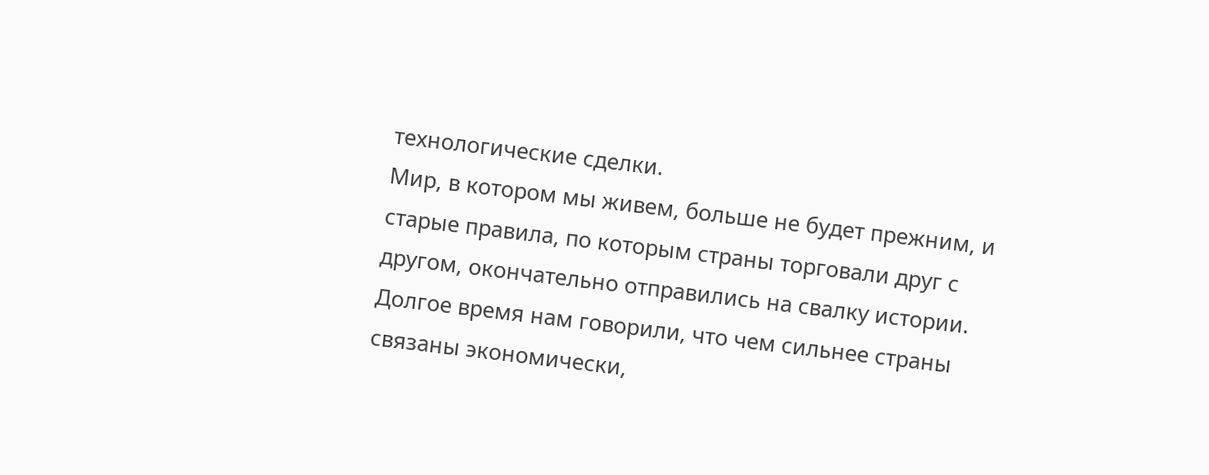технологические сделки.
Мир, в котором мы живем, больше не будет прежним, и старые правила, по которым страны торговали друг с другом, окончательно отправились на свалку истории. Долгое время нам говорили, что чем сильнее страны связаны экономически,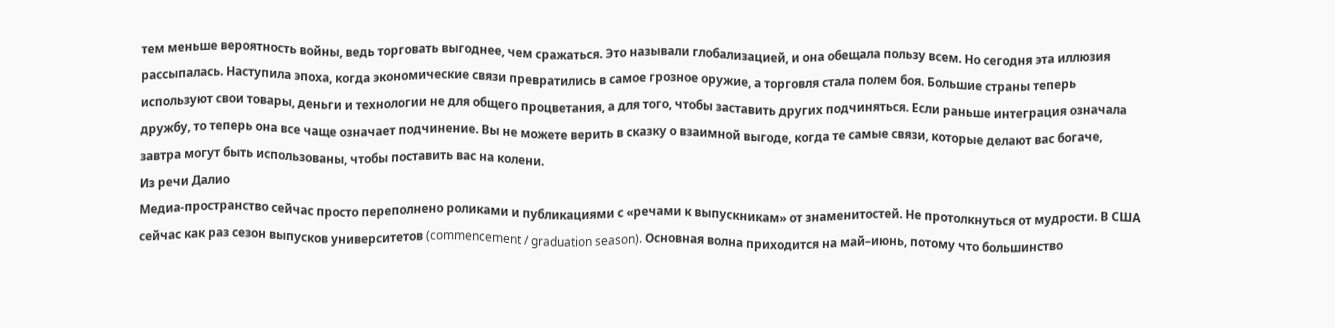тем меньше вероятность войны, ведь торговать выгоднее, чем сражаться. Это называли глобализацией, и она обещала пользу всем. Но сегодня эта иллюзия рассыпалась. Наступила эпоха, когда экономические связи превратились в самое грозное оружие, а торговля стала полем боя. Большие страны теперь используют свои товары, деньги и технологии не для общего процветания, а для того, чтобы заставить других подчиняться. Если раньше интеграция означала дружбу, то теперь она все чаще означает подчинение. Вы не можете верить в сказку о взаимной выгоде, когда те самые связи, которые делают вас богаче, завтра могут быть использованы, чтобы поставить вас на колени.
Из речи Далио
Медиа-пространство сейчас просто переполнено роликами и публикациями с «речами к выпускникам» от знаменитостей. Не протолкнуться от мудрости. В США сейчас как раз сезон выпусков университетов (commencement / graduation season). Основная волна приходится на май–июнь, потому что большинство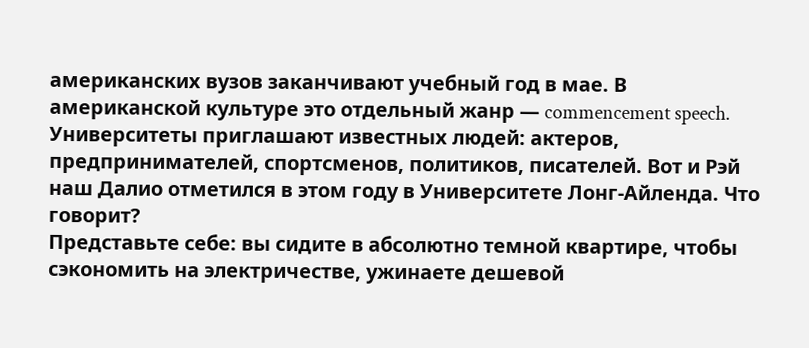американских вузов заканчивают учебный год в мае. В американской культуре это отдельный жанр — commencement speech. Университеты приглашают известных людей: актеров, предпринимателей, спортсменов, политиков, писателей. Вот и Рэй наш Далио отметился в этом году в Университете Лонг-Айленда. Что говорит?
Представьте себе: вы сидите в абсолютно темной квартире, чтобы сэкономить на электричестве, ужинаете дешевой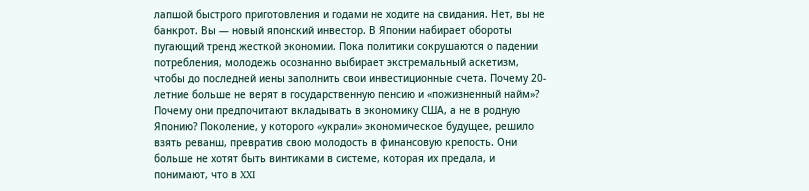лапшой быстрого приготовления и годами не ходите на свидания. Нет, вы не банкрот. Вы — новый японский инвестор. В Японии набирает обороты пугающий тренд жесткой экономии. Пока политики сокрушаются о падении потребления, молодежь осознанно выбирает экстремальный аскетизм, чтобы до последней иены заполнить свои инвестиционные счета. Почему 20-летние больше не верят в государственную пенсию и «пожизненный найм»? Почему они предпочитают вкладывать в экономику США, а не в родную Японию? Поколение, у которого «украли» экономическое будущее, решило взять реванш, превратив свою молодость в финансовую крепость. Они больше не хотят быть винтиками в системе, которая их предала, и понимают, что в XXI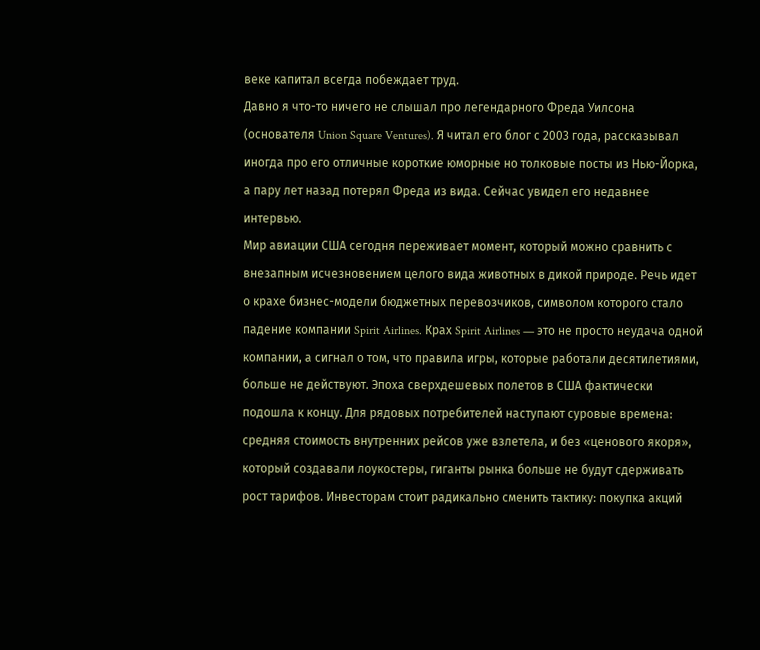веке капитал всегда побеждает труд.
Давно я что-то ничего не слышал про легендарного Фреда Уилсона (основателя Union Square Ventures). Я читал его блог с 2003 года, рассказывал иногда про его отличные короткие юморные но толковые посты из Нью-Йорка, а пару лет назад потерял Фреда из вида. Сейчас увидел его недавнее интервью.
Мир авиации США сегодня переживает момент, который можно сравнить с внезапным исчезновением целого вида животных в дикой природе. Речь идет о крахе бизнес-модели бюджетных перевозчиков, символом которого стало падение компании Spirit Airlines. Крах Spirit Airlines — это не просто неудача одной компании, а сигнал о том, что правила игры, которые работали десятилетиями, больше не действуют. Эпоха сверхдешевых полетов в США фактически подошла к концу. Для рядовых потребителей наступают суровые времена: средняя стоимость внутренних рейсов уже взлетела, и без «ценового якоря», который создавали лоукостеры, гиганты рынка больше не будут сдерживать рост тарифов. Инвесторам стоит радикально сменить тактику: покупка акций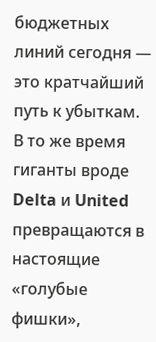бюджетных линий сегодня — это кратчайший путь к убыткам. В то же время гиганты вроде Delta и United превращаются в настоящие «голубые фишки»,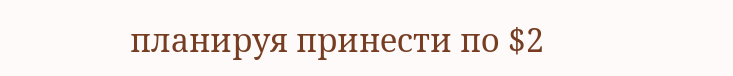планируя принести по $2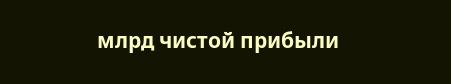млрд чистой прибыли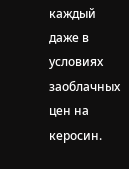каждый даже в условиях заоблачных цен на керосин.